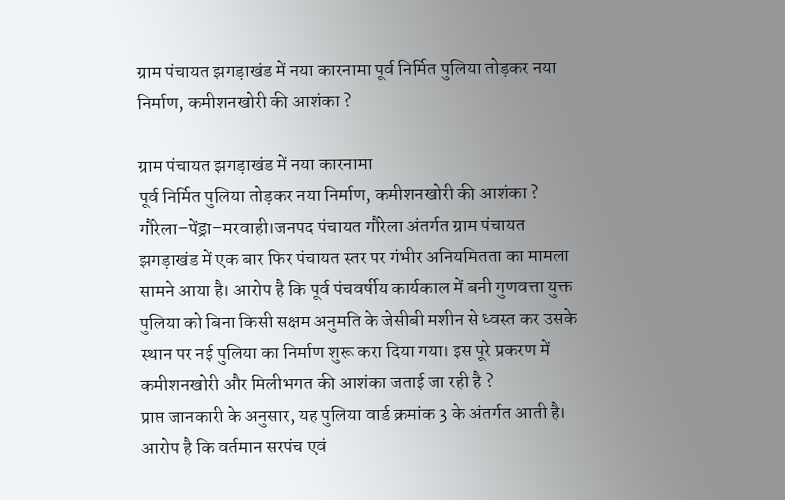ग्राम पंचायत झगड़ाखंड में नया कारनामा पूर्व निर्मित पुलिया तोड़कर नया निर्माण, कमीशनखोरी की आशंका ?

ग्राम पंचायत झगड़ाखंड में नया कारनामा
पूर्व निर्मित पुलिया तोड़कर नया निर्माण, कमीशनखोरी की आशंका ?
गौरेला–पेंड्रा–मरवाही।जनपद पंचायत गौरेला अंतर्गत ग्राम पंचायत झगड़ाखंड में एक बार फिर पंचायत स्तर पर गंभीर अनियमितता का मामला सामने आया है। आरोप है कि पूर्व पंचवर्षीय कार्यकाल में बनी गुणवत्ता युक्त पुलिया को बिना किसी सक्षम अनुमति के जेसीबी मशीन से ध्वस्त कर उसके स्थान पर नई पुलिया का निर्माण शुरू करा दिया गया। इस पूरे प्रकरण में कमीशनखोरी और मिलीभगत की आशंका जताई जा रही है ?
प्राप्त जानकारी के अनुसार, यह पुलिया वार्ड क्रमांक 3 के अंतर्गत आती है। आरोप है कि वर्तमान सरपंच एवं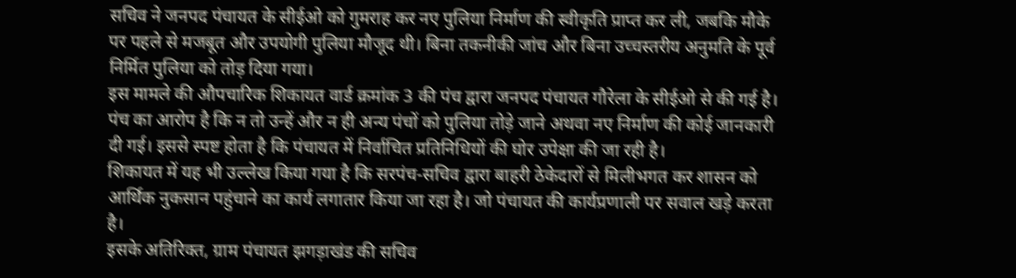सचिव ने जनपद पंचायत के सीईओ को गुमराह कर नए पुलिया निर्माण की स्वीकृति प्राप्त कर ली, जबकि मौके पर पहले से मजबूत और उपयोगी पुलिया मौजूद थी। बिना तकनीकी जांच और बिना उच्चस्तरीय अनुमति के पूर्व निर्मित पुलिया को तोड़ दिया गया।
इस मामले की औपचारिक शिकायत वार्ड क्रमांक 3 की पंच द्वारा जनपद पंचायत गौरेला के सीईओ से की गई है। पंच का आरोप है कि न तो उन्हें और न ही अन्य पंचों को पुलिया तोड़े जाने अथवा नए निर्माण की कोई जानकारी दी गई। इससे स्पष्ट होता है कि पंचायत में निर्वाचित प्रतिनिधियों की घोर उपेक्षा की जा रही है।
शिकायत में यह भी उल्लेख किया गया है कि सरपंच-सचिव द्वारा बाहरी ठेकेदारों से मिलीभगत कर शासन को आर्थिक नुकसान पहुंचाने का कार्य लगातार किया जा रहा है। जो पंचायत की कार्यप्रणाली पर सवाल खड़े करता है।
इसके अतिरिक्त, ग्राम पंचायत झगड़ाखंड की सचिव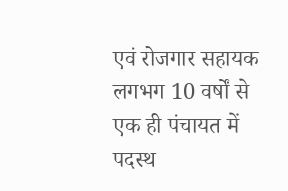एवं रोजगार सहायक लगभग 10 वर्षों से एक ही पंचायत में पदस्थ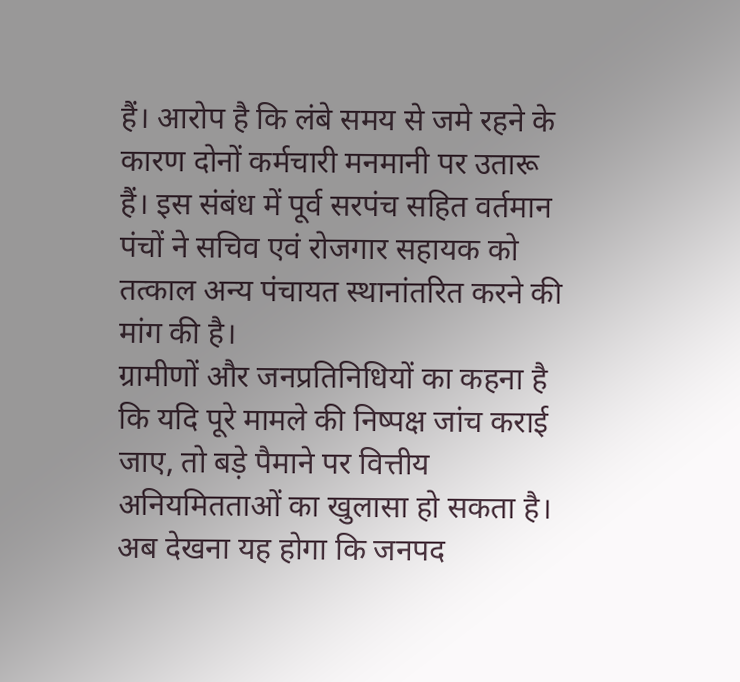हैं। आरोप है कि लंबे समय से जमे रहने के कारण दोनों कर्मचारी मनमानी पर उतारू हैं। इस संबंध में पूर्व सरपंच सहित वर्तमान पंचों ने सचिव एवं रोजगार सहायक को तत्काल अन्य पंचायत स्थानांतरित करने की मांग की है।
ग्रामीणों और जनप्रतिनिधियों का कहना है कि यदि पूरे मामले की निष्पक्ष जांच कराई जाए, तो बड़े पैमाने पर वित्तीय अनियमितताओं का खुलासा हो सकता है। अब देखना यह होगा कि जनपद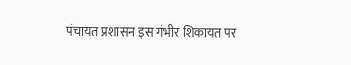पंचायत प्रशासन इस गंभीर शिकायत पर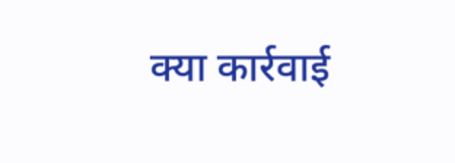क्या कार्रवाई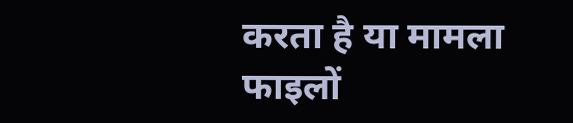करता है या मामला फाइलों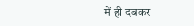में ही दबकर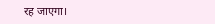रह जाएगा।